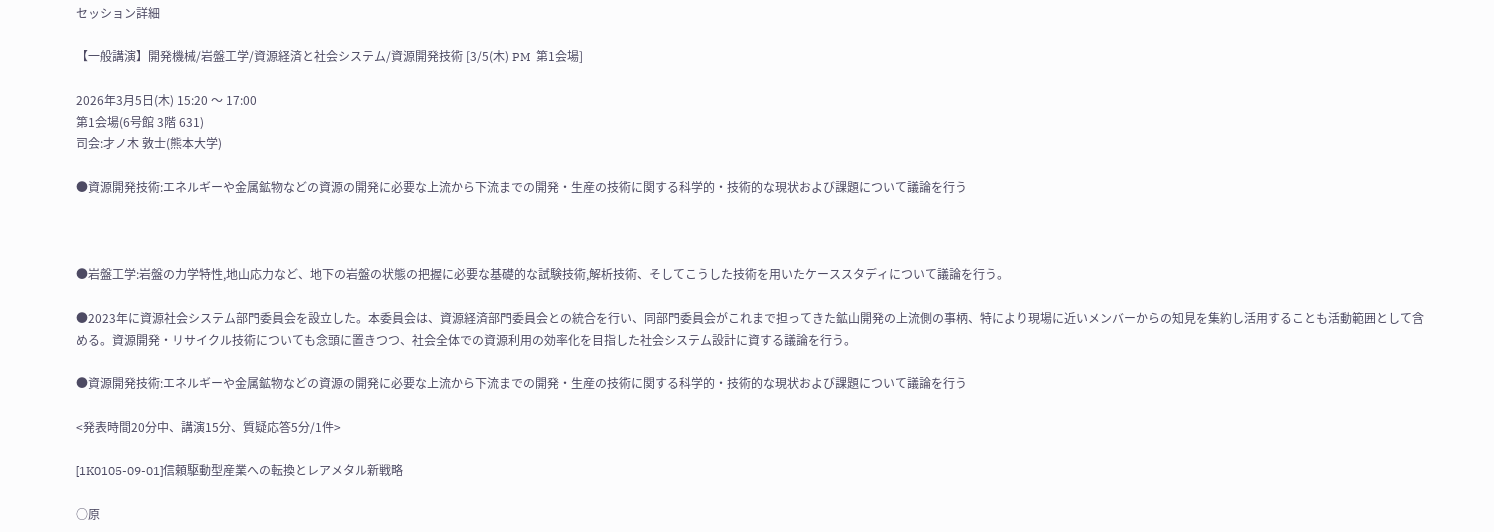セッション詳細

【一般講演】開発機械/岩盤工学/資源経済と社会システム/資源開発技術 [3/5(木) PM  第1会場]

2026年3月5日(木) 15:20 〜 17:00
第1会場(6号館 3階 631)
司会:才ノ木 敦士(熊本大学)

●資源開発技術:エネルギーや金属鉱物などの資源の開発に必要な上流から下流までの開発・生産の技術に関する科学的・技術的な現状および課題について議論を行う



●岩盤工学:岩盤の力学特性,地山応力など、地下の岩盤の状態の把握に必要な基礎的な試験技術,解析技術、そしてこうした技術を用いたケーススタディについて議論を行う。

●2023年に資源社会システム部門委員会を設立した。本委員会は、資源経済部門委員会との統合を行い、同部門委員会がこれまで担ってきた鉱山開発の上流側の事柄、特により現場に近いメンバーからの知見を集約し活用することも活動範囲として含める。資源開発・リサイクル技術についても念頭に置きつつ、社会全体での資源利用の効率化を目指した社会システム設計に資する議論を行う。

●資源開発技術:エネルギーや金属鉱物などの資源の開発に必要な上流から下流までの開発・生産の技術に関する科学的・技術的な現状および課題について議論を行う

<発表時間20分中、講演15分、質疑応答5分/1件>

[1K0105-09-01]信頼駆動型産業への転換とレアメタル新戦略

○原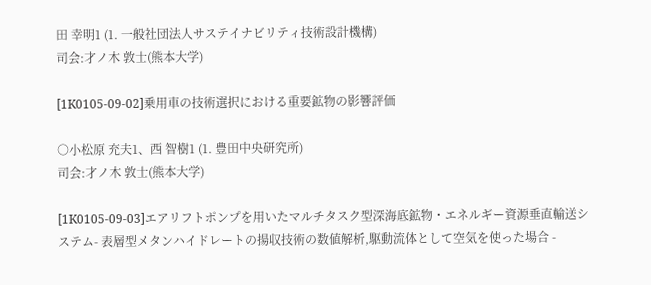田 幸明1 (1. 一般社団法人サステイナビリティ技術設計機構)
司会:才ノ木 敦士(熊本大学)

[1K0105-09-02]乗用車の技術選択における重要鉱物の影響評価

○小松原 充夫1、西 智樹1 (1. 豊田中央研究所)
司会:才ノ木 敦士(熊本大学)

[1K0105-09-03]エアリフトポンプを用いたマルチタスク型深海底鉱物・エネルギー資源垂直輸送システム- 表層型メタンハイドレートの揚収技術の数値解析,駆動流体として空気を使った場合 -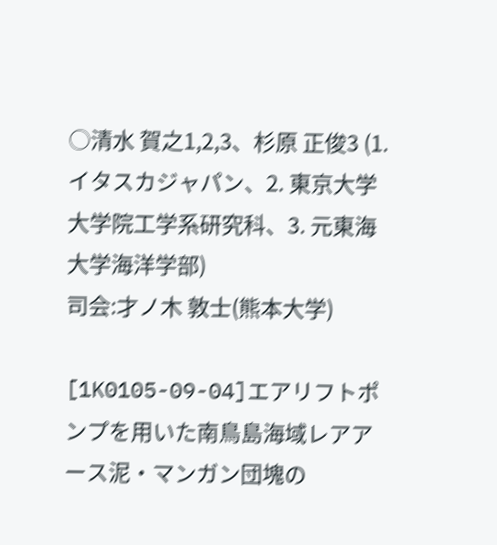○清水 賀之1,2,3、杉原 正俊3 (1. イタスカジャパン、2. 東京大学大学院工学系研究科、3. 元東海大学海洋学部)
司会:才ノ木 敦士(熊本大学)

[1K0105-09-04]エアリフトポンプを用いた南鳥島海域レアアース泥・マンガン団塊の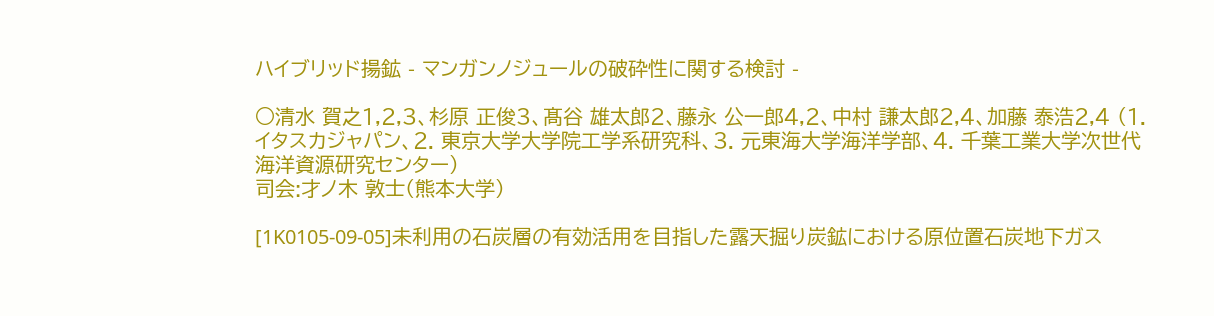ハイブリッド揚鉱 - マンガンノジュールの破砕性に関する検討 -

○清水 賀之1,2,3、杉原 正俊3、髙谷 雄太郎2、藤永 公一郎4,2、中村 謙太郎2,4、加藤 泰浩2,4 (1. イタスカジャパン、2. 東京大学大学院工学系研究科、3. 元東海大学海洋学部、4. 千葉工業大学次世代海洋資源研究センター)
司会:才ノ木 敦士(熊本大学)

[1K0105-09-05]未利用の石炭層の有効活用を目指した露天掘り炭鉱における原位置石炭地下ガス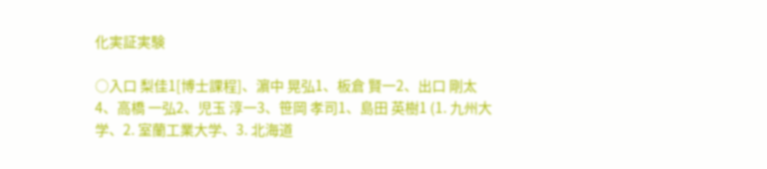化実証実験

○入口 梨佳1[博士課程]、濵中 晃弘1、板倉 賢一2、出口 剛太4、高橋 一弘2、児玉 淳一3、笹岡 孝司1、島田 英樹1 (1. 九州大学、2. 室蘭工業大学、3. 北海道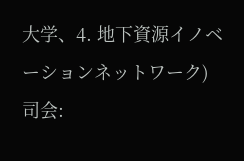大学、4. 地下資源イノベーションネットワーク)
司会: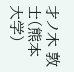才ノ木 敦士(熊本大学)